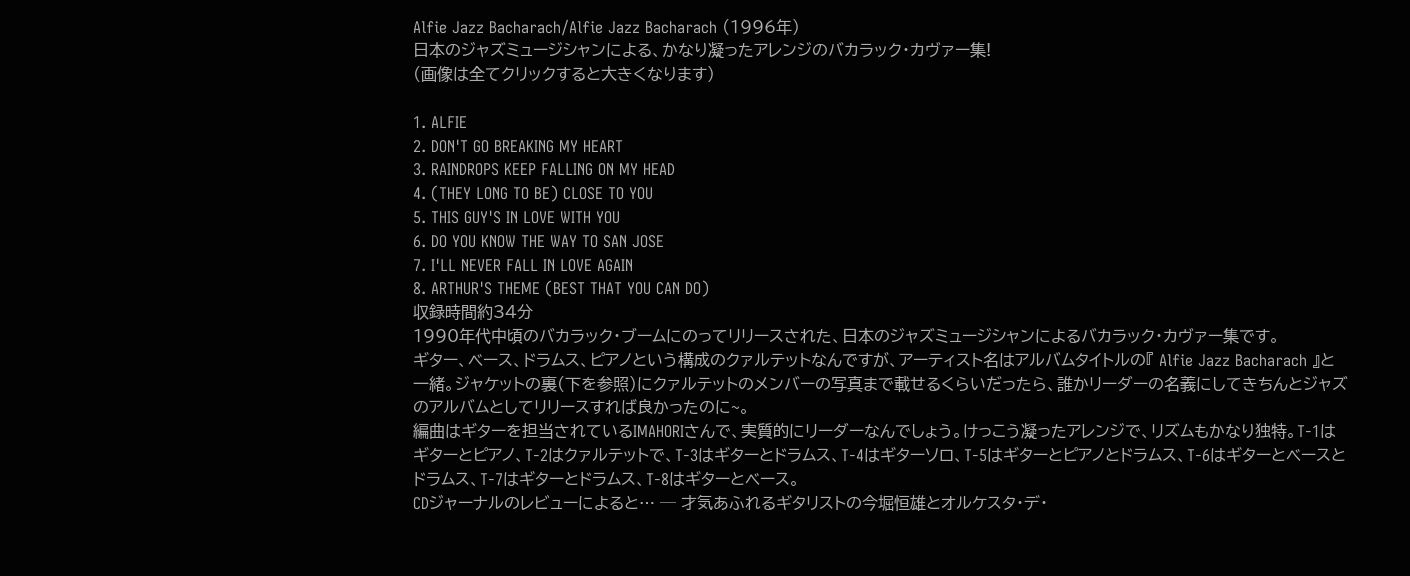Alfie Jazz Bacharach/Alfie Jazz Bacharach (1996年)
日本のジャズミュージシャンによる、かなり凝ったアレンジのバカラック・カヴァー集!
(画像は全てクリックすると大きくなります)

1. ALFIE
2. DON'T GO BREAKING MY HEART
3. RAINDROPS KEEP FALLING ON MY HEAD
4. (THEY LONG TO BE) CLOSE TO YOU
5. THIS GUY'S IN LOVE WITH YOU
6. DO YOU KNOW THE WAY TO SAN JOSE
7. I'LL NEVER FALL IN LOVE AGAIN
8. ARTHUR'S THEME (BEST THAT YOU CAN DO)
収録時間約34分
1990年代中頃のバカラック・ブームにのってリリースされた、日本のジャズミュージシャンによるバカラック・カヴァー集です。
ギター、ベース、ドラムス、ピアノという構成のクァルテットなんですが、アーティスト名はアルバムタイトルの『 Alfie Jazz Bacharach 』と一緒。ジャケットの裏(下を参照)にクァルテットのメンバーの写真まで載せるくらいだったら、誰かリーダーの名義にしてきちんとジャズのアルバムとしてリリースすれば良かったのに~。
編曲はギターを担当されているIMAHORIさんで、実質的にリーダーなんでしょう。けっこう凝ったアレンジで、リズムもかなり独特。T-1はギターとピアノ、T-2はクァルテットで、T-3はギターとドラムス、T-4はギターソロ、T-5はギターとピアノとドラムス、T-6はギターとベースとドラムス、T-7はギターとドラムス、T-8はギターとベース。
CDジャーナルのレビューによると… ─ 才気あふれるギタリストの今堀恒雄とオルケスタ・デ・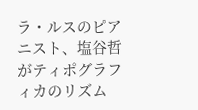ラ・ルスのピアニスト、塩谷哲がティポグラフィカのリズム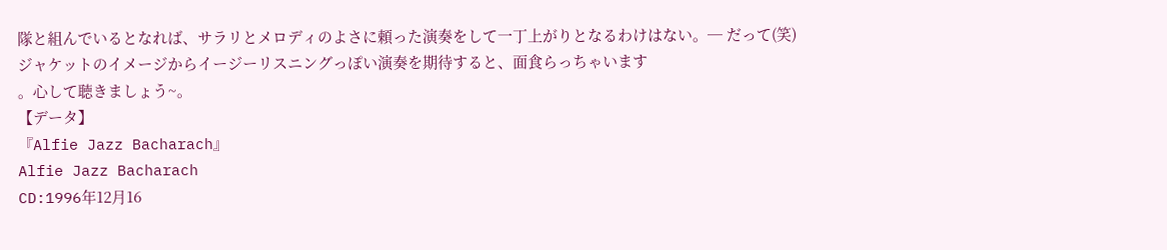隊と組んでいるとなれば、サラリとメロディのよさに頼った演奏をして一丁上がりとなるわけはない。─ だって(笑)
ジャケットのイメージからイージーリスニングっぽい演奏を期待すると、面食らっちゃいます
。心して聴きましょう~。
【データ】
『Alfie Jazz Bacharach』
Alfie Jazz Bacharach
CD:1996年12月16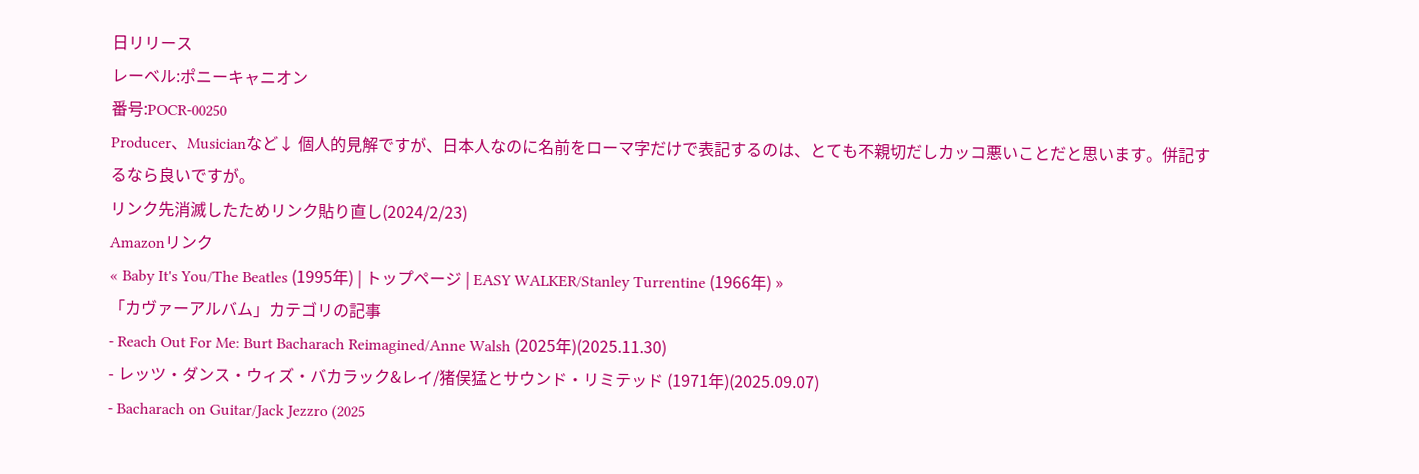日リリース
レーベル:ポニーキャニオン
番号:POCR-00250
Producer、Musicianなど↓ 個人的見解ですが、日本人なのに名前をローマ字だけで表記するのは、とても不親切だしカッコ悪いことだと思います。併記するなら良いですが。
リンク先消滅したためリンク貼り直し(2024/2/23)
Amazonリンク
« Baby It's You/The Beatles (1995年) | トップページ | EASY WALKER/Stanley Turrentine (1966年) »
「カヴァーアルバム」カテゴリの記事
- Reach Out For Me: Burt Bacharach Reimagined/Anne Walsh (2025年)(2025.11.30)
- レッツ・ダンス・ウィズ・バカラック&レイ/猪俣猛とサウンド・リミテッド (1971年)(2025.09.07)
- Bacharach on Guitar/Jack Jezzro (2025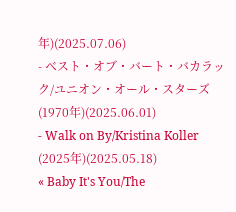年)(2025.07.06)
- ベスト・オブ・バート・バカラック/ユニオン・オール・スターズ (1970年)(2025.06.01)
- Walk on By/Kristina Koller (2025年)(2025.05.18)
« Baby It's You/The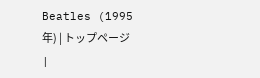Beatles (1995年) | トップページ |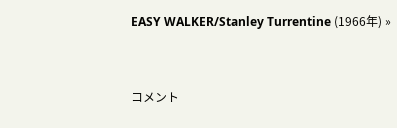EASY WALKER/Stanley Turrentine (1966年) »


コメント